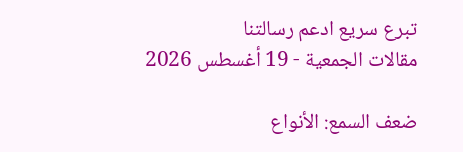تبرع سريع ادعم رسالتنا
مقالات الجمعية - 19 أغسطس 2026

ضعف السمع: الأنواع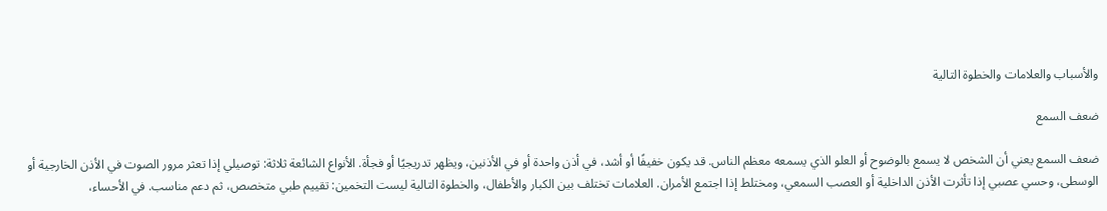والأسباب والعلامات والخطوة التالية

ضعف السمع

ضعف السمع يعني أن الشخص لا يسمع بالوضوح أو العلو الذي يسمعه معظم الناس. قد يكون خفيفًا أو أشد، في أذن واحدة أو في الأذنين، ويظهر تدريجيًا أو فجأة. الأنواع الشائعة ثلاثة: توصيلي إذا تعثر مرور الصوت في الأذن الخارجية أو الوسطى، وحسي عصبي إذا تأثرت الأذن الداخلية أو العصب السمعي، ومختلط إذا اجتمع الأمران. العلامات تختلف بين الكبار والأطفال، والخطوة التالية ليست التخمين: تقييم طبي متخصص، ثم دعم مناسب. في الأحساء،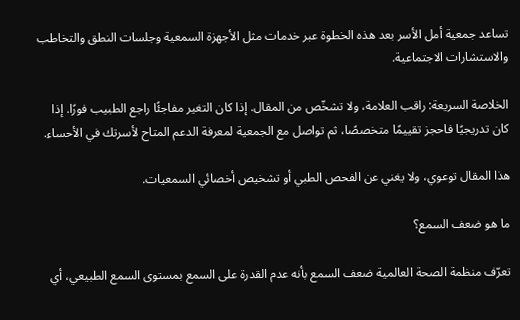تساعد جمعية أمل الأسر بعد هذه الخطوة عبر خدمات مثل الأجهزة السمعية وجلسات النطق والتخاطب والاستشارات الاجتماعية.

الخلاصة السريعة: راقب العلامة، ولا تشخّص من المقال. إذا كان التغير مفاجئًا راجع الطبيب فورًا. إذا كان تدريجيًا فاحجز تقييمًا متخصصًا، ثم تواصل مع الجمعية لمعرفة الدعم المتاح لأسرتك في الأحساء.

هذا المقال توعوي، ولا يغني عن الفحص الطبي أو تشخيص أخصائي السمعيات.

ما هو ضعف السمع؟

تعرّف منظمة الصحة العالمية ضعف السمع بأنه عدم القدرة على السمع بمستوى السمع الطبيعي، أي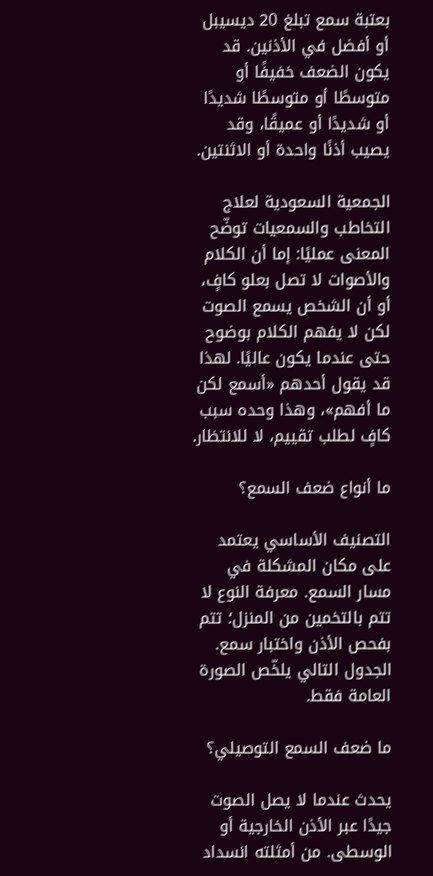بعتبة سمع تبلغ 20 ديسيبل أو أفضل في الأذنين. قد يكون الضعف خفيفًا أو متوسطًا أو متوسطًا شديدًا أو شديدًا أو عميقًا، وقد يصيب أذنًا واحدة أو الاثنتين.

الجمعية السعودية لعلاج التخاطب والسمعيات توضّح المعنى عمليًا: إما أن الكلام والأصوات لا تصل بعلو كافٍ، أو أن الشخص يسمع الصوت لكن لا يفهم الكلام بوضوح حتى عندما يكون عاليًا. لهذا قد يقول أحدهم «أسمع لكن ما أفهم»، وهذا وحده سبب كافٍ لطلب تقييم، لا للانتظار.

ما أنواع ضعف السمع؟

التصنيف الأساسي يعتمد على مكان المشكلة في مسار السمع. معرفة النوع لا تتم بالتخمين من المنزل؛ تتم بفحص الأذن واختبار سمع. الجدول التالي يلخّص الصورة العامة فقط.

ما ضعف السمع التوصيلي؟

يحدث عندما لا يصل الصوت جيدًا عبر الأذن الخارجية أو الوسطى. من أمثلته انسداد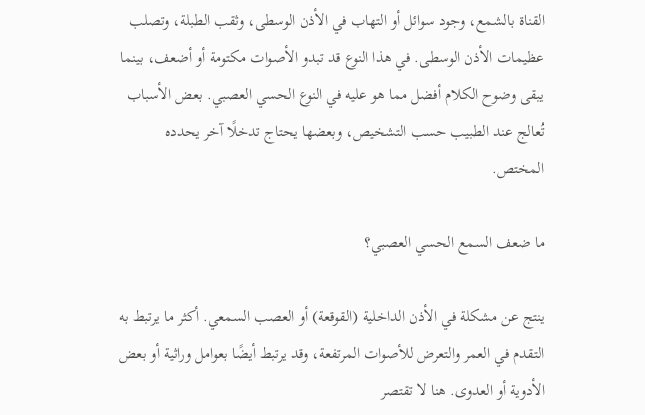القناة بالشمع، وجود سوائل أو التهاب في الأذن الوسطى، وثقب الطبلة، وتصلب عظيمات الأذن الوسطى. في هذا النوع قد تبدو الأصوات مكتومة أو أضعف، بينما يبقى وضوح الكلام أفضل مما هو عليه في النوع الحسي العصبي. بعض الأسباب تُعالج عند الطبيب حسب التشخيص، وبعضها يحتاج تدخلًا آخر يحدده المختص.

ما ضعف السمع الحسي العصبي؟

ينتج عن مشكلة في الأذن الداخلية (القوقعة) أو العصب السمعي. أكثر ما يرتبط به التقدم في العمر والتعرض للأصوات المرتفعة، وقد يرتبط أيضًا بعوامل وراثية أو بعض الأدوية أو العدوى. هنا لا تقتصر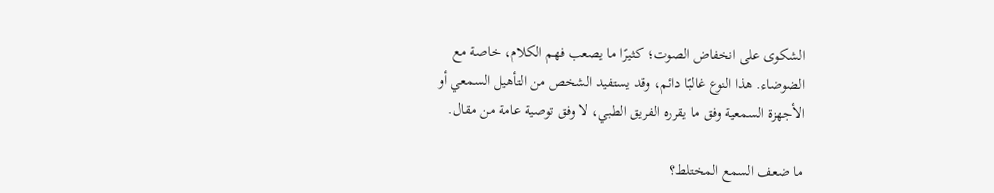الشكوى على انخفاض الصوت؛ كثيرًا ما يصعب فهم الكلام، خاصة مع الضوضاء. هذا النوع غالبًا دائم، وقد يستفيد الشخص من التأهيل السمعي أو الأجهزة السمعية وفق ما يقرره الفريق الطبي، لا وفق توصية عامة من مقال.

ما ضعف السمع المختلط؟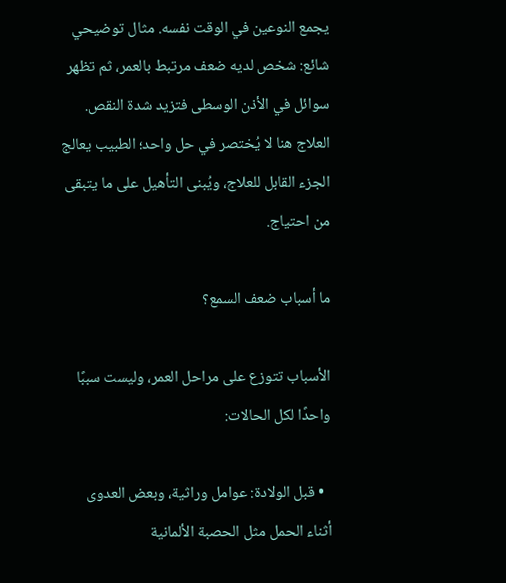يجمع النوعين في الوقت نفسه. مثال توضيحي شائع: شخص لديه ضعف مرتبط بالعمر، ثم تظهر سوائل في الأذن الوسطى فتزيد شدة النقص. العلاج هنا لا يُختصر في حل واحد؛ الطبيب يعالج الجزء القابل للعلاج، ويُبنى التأهيل على ما يتبقى من احتياج.

ما أسباب ضعف السمع؟

الأسباب تتوزع على مراحل العمر، وليست سببًا واحدًا لكل الحالات:

  • قبل الولادة: عوامل وراثية، وبعض العدوى أثناء الحمل مثل الحصبة الألمانية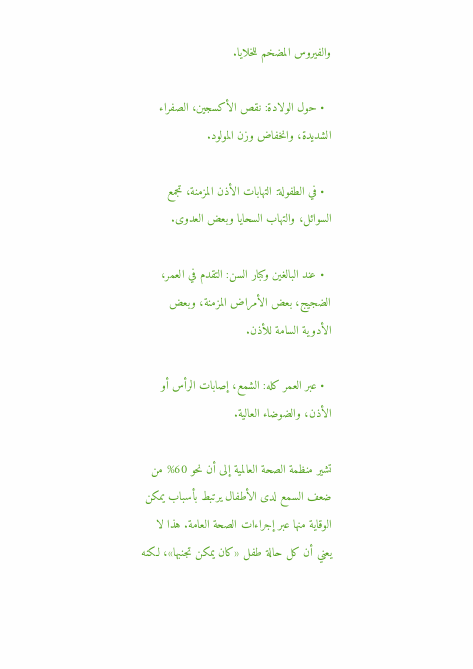والفيروس المضخم للخلايا.

  • حول الولادة: نقص الأكسجين، الصفراء الشديدة، وانخفاض وزن المولود.

  • في الطفولة: التهابات الأذن المزمنة، تجمع السوائل، والتهاب السحايا وبعض العدوى.

  • عند البالغين وكبار السن: التقدم في العمر، الضجيج، بعض الأمراض المزمنة، وبعض الأدوية السامة للأذن.

  • عبر العمر كله: الشمع، إصابات الرأس أو الأذن، والضوضاء العالية.

تشير منظمة الصحة العالمية إلى أن نحو 60% من ضعف السمع لدى الأطفال يرتبط بأسباب يمكن الوقاية منها عبر إجراءات الصحة العامة. هذا لا يعني أن كل حالة طفل «كان يمكن تجنبها»، لكنه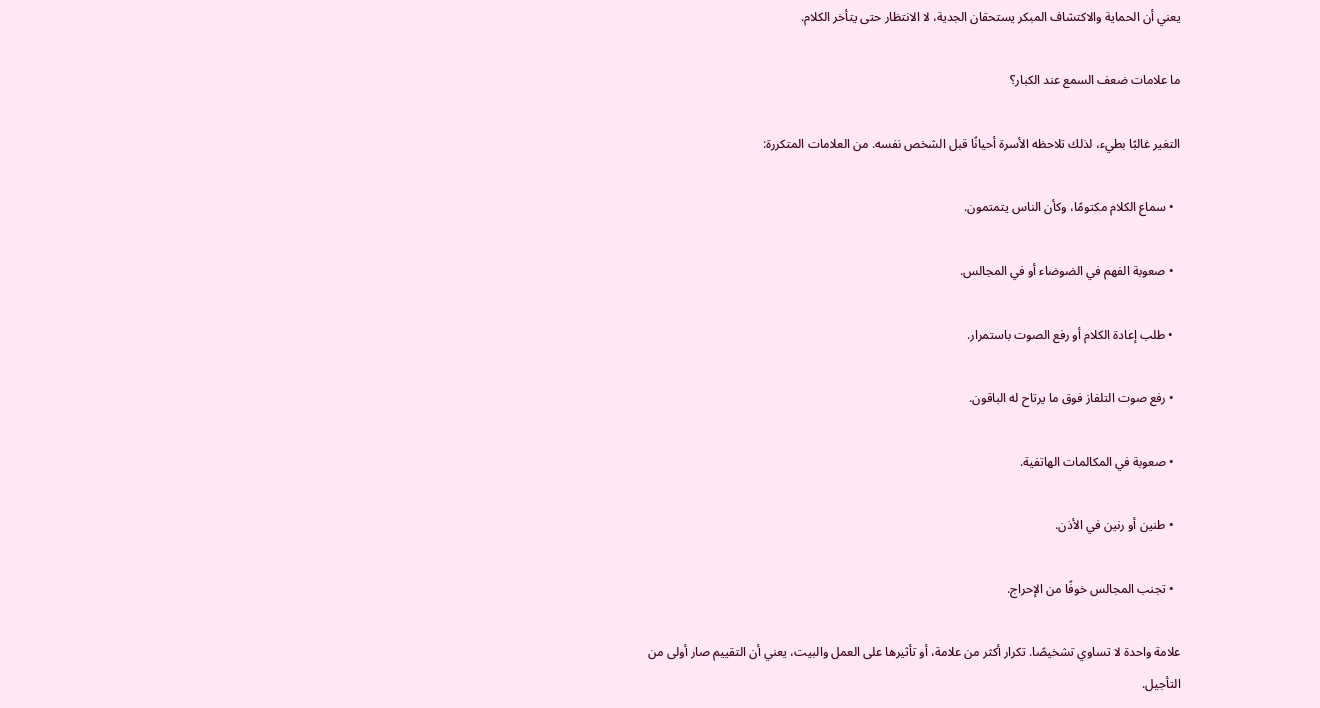يعني أن الحماية والاكتشاف المبكر يستحقان الجدية، لا الانتظار حتى يتأخر الكلام.

ما علامات ضعف السمع عند الكبار؟

التغير غالبًا بطيء، لذلك تلاحظه الأسرة أحيانًا قبل الشخص نفسه. من العلامات المتكررة:

  • سماع الكلام مكتومًا، وكأن الناس يتمتمون.

  • صعوبة الفهم في الضوضاء أو في المجالس.

  • طلب إعادة الكلام أو رفع الصوت باستمرار.

  • رفع صوت التلفاز فوق ما يرتاح له الباقون.

  • صعوبة في المكالمات الهاتفية.

  • طنين أو رنين في الأذن.

  • تجنب المجالس خوفًا من الإحراج.

علامة واحدة لا تساوي تشخيصًا. تكرار أكثر من علامة، أو تأثيرها على العمل والبيت، يعني أن التقييم صار أولى من التأجيل.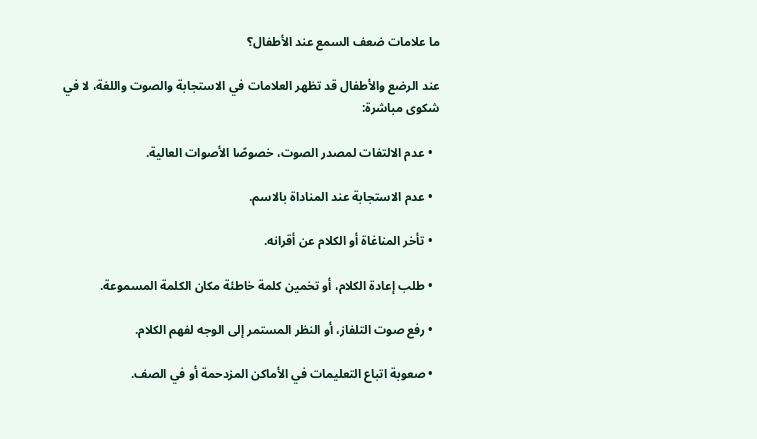ما علامات ضعف السمع عند الأطفال؟

عند الرضع والأطفال قد تظهر العلامات في الاستجابة والصوت واللغة، لا في شكوى مباشرة:

  • عدم الالتفات لمصدر الصوت، خصوصًا الأصوات العالية.

  • عدم الاستجابة عند المناداة بالاسم.

  • تأخر المناغاة أو الكلام عن أقرانه.

  • طلب إعادة الكلام، أو تخمين كلمة خاطئة مكان الكلمة المسموعة.

  • رفع صوت التلفاز، أو النظر المستمر إلى الوجه لفهم الكلام.

  • صعوبة اتباع التعليمات في الأماكن المزدحمة أو في الصف.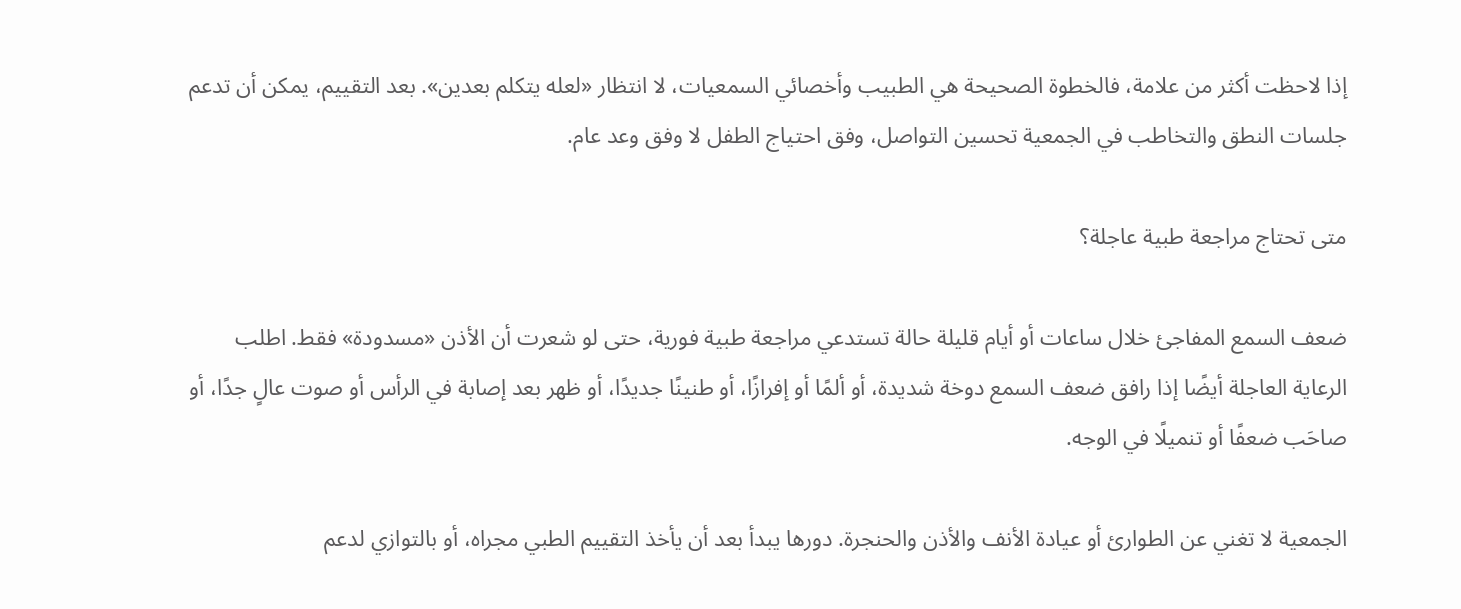إذا لاحظت أكثر من علامة، فالخطوة الصحيحة هي الطبيب وأخصائي السمعيات، لا انتظار «لعله يتكلم بعدين». بعد التقييم، يمكن أن تدعم جلسات النطق والتخاطب في الجمعية تحسين التواصل، وفق احتياج الطفل لا وفق وعد عام.

متى تحتاج مراجعة طبية عاجلة؟

ضعف السمع المفاجئ خلال ساعات أو أيام قليلة حالة تستدعي مراجعة طبية فورية، حتى لو شعرت أن الأذن «مسدودة» فقط. اطلب الرعاية العاجلة أيضًا إذا رافق ضعف السمع دوخة شديدة، أو ألمًا أو إفرازًا، أو طنينًا جديدًا، أو ظهر بعد إصابة في الرأس أو صوت عالٍ جدًا، أو صاحَب ضعفًا أو تنميلًا في الوجه.

الجمعية لا تغني عن الطوارئ أو عيادة الأنف والأذن والحنجرة. دورها يبدأ بعد أن يأخذ التقييم الطبي مجراه، أو بالتوازي لدعم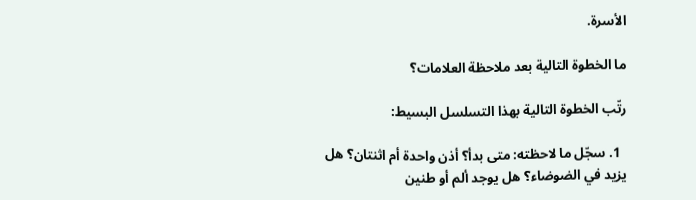الأسرة.

ما الخطوة التالية بعد ملاحظة العلامات؟

رتّب الخطوة التالية بهذا التسلسل البسيط:

  1. سجّل ما لاحظته: متى بدأ؟ أذن واحدة أم اثنتان؟ هل يزيد في الضوضاء؟ هل يوجد ألم أو طنين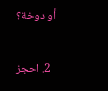أو دوخة؟

  2. احجز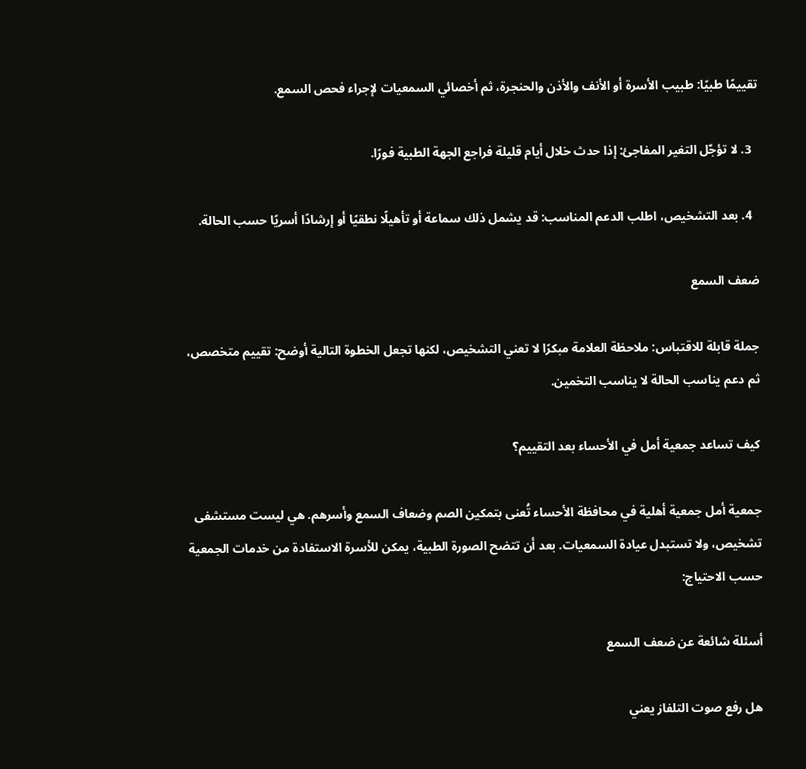تقييمًا طبيًا: طبيب الأسرة أو الأنف والأذن والحنجرة، ثم أخصائي السمعيات لإجراء فحص السمع.

  3. لا تؤجّل التغير المفاجئ: إذا حدث خلال أيام قليلة فراجع الجهة الطبية فورًا.

  4. بعد التشخيص، اطلب الدعم المناسب: قد يشمل ذلك سماعة أو تأهيلًا نطقيًا أو إرشادًا أسريًا حسب الحالة.

ضعف السمع

جملة قابلة للاقتباس: ملاحظة العلامة مبكرًا لا تعني التشخيص، لكنها تجعل الخطوة التالية أوضح: تقييم متخصص، ثم دعم يناسب الحالة لا يناسب التخمين.

كيف تساعد جمعية أمل في الأحساء بعد التقييم؟

جمعية أمل جمعية أهلية في محافظة الأحساء تُعنى بتمكين الصم وضعاف السمع وأسرهم. هي ليست مستشفى تشخيص، ولا تستبدل عيادة السمعيات. بعد أن تتضح الصورة الطبية، يمكن للأسرة الاستفادة من خدمات الجمعية حسب الاحتياج:

أسئلة شائعة عن ضعف السمع

هل رفع صوت التلفاز يعني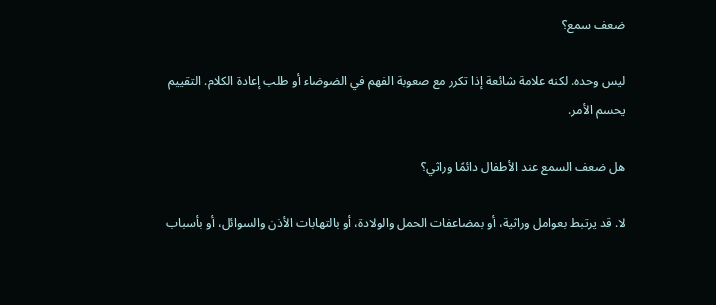ضعف سمع؟

ليس وحده. لكنه علامة شائعة إذا تكرر مع صعوبة الفهم في الضوضاء أو طلب إعادة الكلام. التقييم يحسم الأمر.

هل ضعف السمع عند الأطفال دائمًا وراثي؟

لا. قد يرتبط بعوامل وراثية، أو بمضاعفات الحمل والولادة، أو بالتهابات الأذن والسوائل، أو بأسباب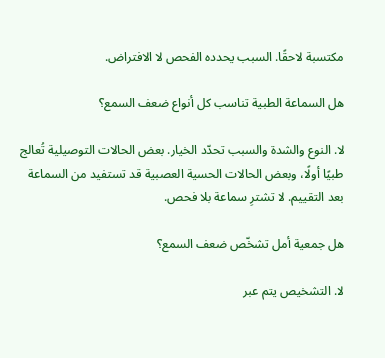مكتسبة لاحقًا. السبب يحدده الفحص لا الافتراض.

هل السماعة الطبية تناسب كل أنواع ضعف السمع؟

لا. النوع والشدة والسبب تحدّد الخيار. بعض الحالات التوصيلية تُعالج طبيًا أولًا، وبعض الحالات الحسية العصبية قد تستفيد من السماعة بعد التقييم. لا تشترِ سماعة بلا فحص.

هل جمعية أمل تشخّص ضعف السمع؟

لا. التشخيص يتم عبر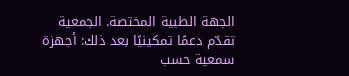الجهة الطبية المختصة. الجمعية تقدّم دعمًا تمكينيًا بعد ذلك: أجهزة سمعية حسب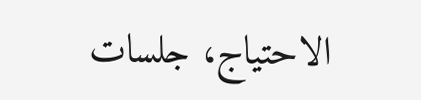الاحتياج، جلسات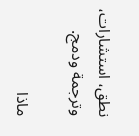نطق، استشارات، وترجمة ودمج.

ماذا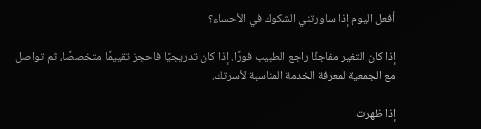أفعل اليوم إذا ساورتني الشكوك في الأحساء؟

إذا كان التغير مفاجئًا راجع الطبيب فورًا. إذا كان تدريجيًا فاحجز تقييمًا متخصصًا، ثم تواصل مع الجمعية لمعرفة الخدمة المناسبة لأسرتك.

إذا ظهرت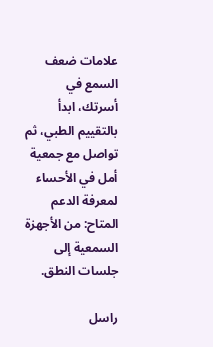علامات ضعف السمع في أسرتك، ابدأ بالتقييم الطبي، ثم تواصل مع جمعية أمل في الأحساء لمعرفة الدعم المتاح: من الأجهزة السمعية إلى جلسات النطق.

راسل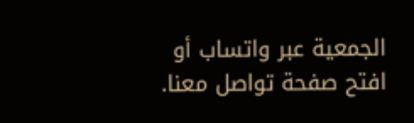الجمعية عبر واتساب أو افتح صفحة تواصل معنا.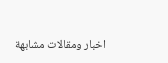اخبار ومقالات مشابهة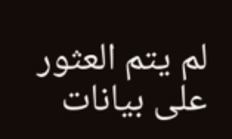لم يتم العثور على بيانات